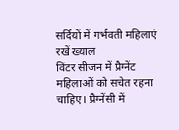सर्दियों में गर्भवती महिलाएं रखें ख्याल
विंटर सीजन में प्रैग्नेंट महिलाओं को सचेत रहना चाहिए। प्रैग्नेंसी में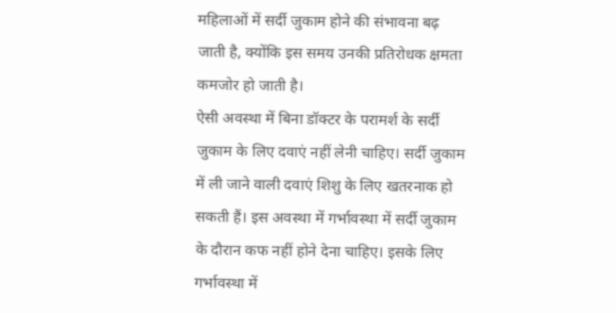महिलाओं में सर्दी जुकाम होने की संभावना बढ़ जाती है, क्योंकि इस समय उनकी प्रतिरोधक क्षमता कमजोर हो जाती है।
ऐसी अवस्था में बिना डॉक्टर के परामर्श के सर्दी जुकाम के लिए दवाएं नहीं लेनी चाहिए। सर्दी जुकाम में ली जाने वाली दवाएं शिशु के लिए खतरनाक हो सकती हैं। इस अवस्था में गर्भावस्था में सर्दी जुकाम के दौरान कफ नहीं होने देना चाहिए। इसके लिए गर्भावस्था में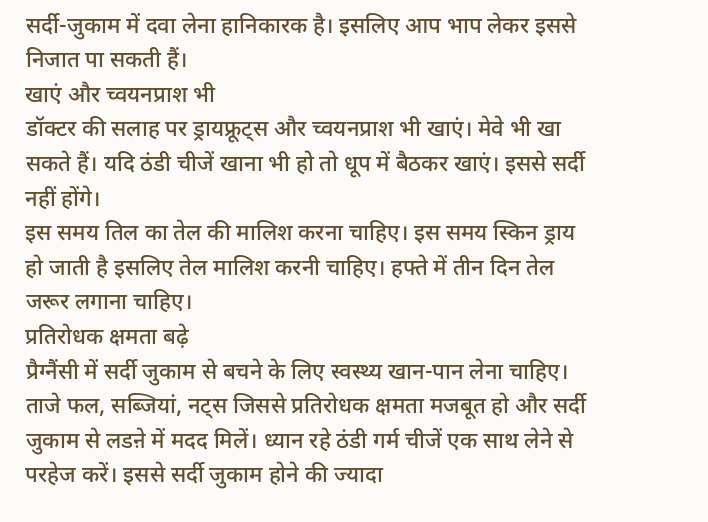सर्दी-जुकाम में दवा लेना हानिकारक है। इसलिए आप भाप लेकर इससे निजात पा सकती हैं।
खाएं और च्वयनप्राश भी
डॉक्टर की सलाह पर ड्रायफ्रूट्स और च्वयनप्राश भी खाएं। मेवे भी खा सकते हैं। यदि ठंडी चीजें खाना भी हो तो धूप में बैठकर खाएं। इससे सर्दी नहीं होंगे।
इस समय तिल का तेल की मालिश करना चाहिए। इस समय स्किन ड्राय हो जाती है इसलिए तेल मालिश करनी चाहिए। हफ्ते में तीन दिन तेल जरूर लगाना चाहिए।
प्रतिरोधक क्षमता बढ़े
प्रैग्नैंसी में सर्दी जुकाम से बचने के लिए स्वस्थ्य खान-पान लेना चाहिए। ताजे फल, सब्जियां, नट्स जिससे प्रतिरोधक क्षमता मजबूत हो और सर्दी जुकाम से लडऩे में मदद मिलें। ध्यान रहे ठंडी गर्म चीजें एक साथ लेने से परहेज करें। इससे सर्दी जुकाम होने की ज्यादा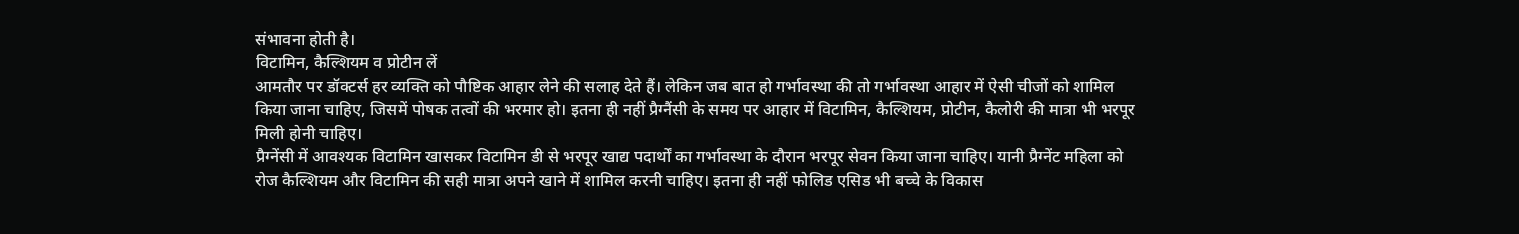संभावना होती है।
विटामिन, कैल्शियम व प्रोटीन लें
आमतौर पर डॉक्टर्स हर व्यक्ति को पौष्टिक आहार लेने की सलाह देते हैं। लेकिन जब बात हो गर्भावस्था की तो गर्भावस्था आहार में ऐसी चीजों को शामिल किया जाना चाहिए, जिसमें पोषक तत्वों की भरमार हो। इतना ही नहीं प्रैग्नैंसी के समय पर आहार में विटामिन, कैल्शियम, प्रोटीन, कैलोरी की मात्रा भी भरपूर मिली होनी चाहिए।
प्रैग्नेंसी में आवश्यक विटामिन खासकर विटामिन डी से भरपूर खाद्य पदार्थों का गर्भावस्था के दौरान भरपूर सेवन किया जाना चाहिए। यानी प्रैग्नेंट महिला को रोज कैल्शियम और विटामिन की सही मात्रा अपने खाने में शामिल करनी चाहिए। इतना ही नहीं फोलिड एसिड भी बच्चे के विकास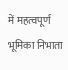में महत्वपूर्ण भूमिका निभाता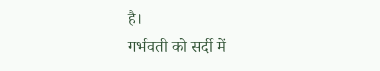है।
गर्भवती को सर्दी में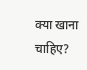क्या खाना चाहिए?